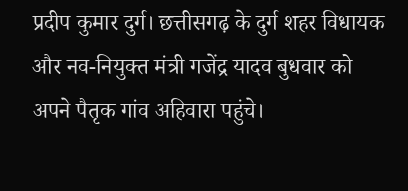प्रदीप कुमार दुर्ग। छत्तीसगढ़ के दुर्ग शहर विधायक और नव-नियुक्त मंत्री गजेंद्र यादव बुधवार को अपने पैतृक गांव अहिवारा पहुंचे।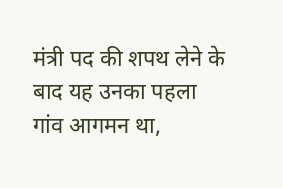मंत्री पद की शपथ लेने के बाद यह उनका पहला गांव आगमन था,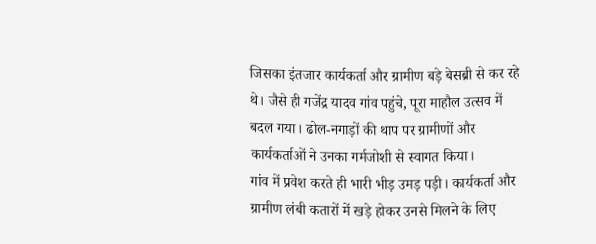जिसका इंतजार कार्यकर्ता और ग्रामीण बड़े बेसब्री से कर रहे थे। जैसे ही गजेंद्र यादव गांव पहुंचे, पूरा माहौल उत्सव में बदल गया। ढोल-नगाड़ों की थाप पर ग्रामीणों और कार्यकर्ताओं ने उनका गर्मजोशी से स्वागत किया।
गांव में प्रवेश करते ही भारी भीड़ उमड़ पड़ी। कार्यकर्ता और ग्रामीण लंबी कतारों में खड़े होकर उनसे मिलने के लिए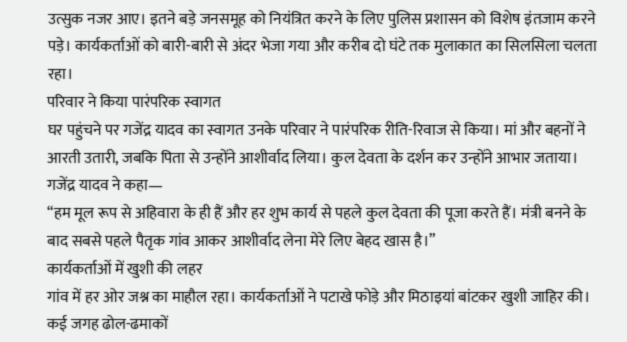उत्सुक नजर आए। इतने बड़े जनसमूह को नियंत्रित करने के लिए पुलिस प्रशासन को विशेष इंतजाम करने पड़े। कार्यकर्ताओं को बारी-बारी से अंदर भेजा गया और करीब दो घंटे तक मुलाकात का सिलसिला चलता रहा।
परिवार ने किया पारंपरिक स्वागत
घर पहुंचने पर गजेंद्र यादव का स्वागत उनके परिवार ने पारंपरिक रीति-रिवाज से किया। मां और बहनों ने आरती उतारी, जबकि पिता से उन्होंने आशीर्वाद लिया। कुल देवता के दर्शन कर उन्होंने आभार जताया। गजेंद्र यादव ने कहा—
“हम मूल रूप से अहिवारा के ही हैं और हर शुभ कार्य से पहले कुल देवता की पूजा करते हैं। मंत्री बनने के बाद सबसे पहले पैतृक गांव आकर आशीर्वाद लेना मेरे लिए बेहद खास है।”
कार्यकर्ताओं में खुशी की लहर
गांव में हर ओर जश्न का माहौल रहा। कार्यकर्ताओं ने पटाखे फोड़े और मिठाइयां बांटकर खुशी जाहिर की। कई जगह ढोल-ढमाकों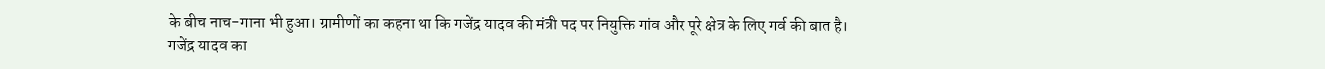के बीच नाच-गाना भी हुआ। ग्रामीणों का कहना था कि गजेंद्र यादव की मंत्री पद पर नियुक्ति गांव और पूरे क्षेत्र के लिए गर्व की बात है।
गजेंद्र यादव का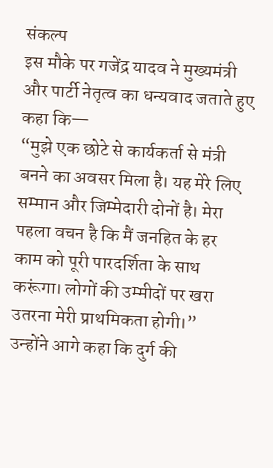संकल्प
इस मौके पर गजेंद्र यादव ने मुख्यमंत्री और पार्टी नेतृत्व का धन्यवाद जताते हुए कहा कि—
“मुझे एक छोटे से कार्यकर्ता से मंत्री बनने का अवसर मिला है। यह मेरे लिए सम्मान और जिम्मेदारी दोनों है। मेरा पहला वचन है कि मैं जनहित के हर काम को पूरी पारदर्शिता के साथ करूंगा। लोगों की उम्मीदों पर खरा उतरना मेरी प्राथमिकता होगी।”
उन्होंने आगे कहा कि दुर्ग की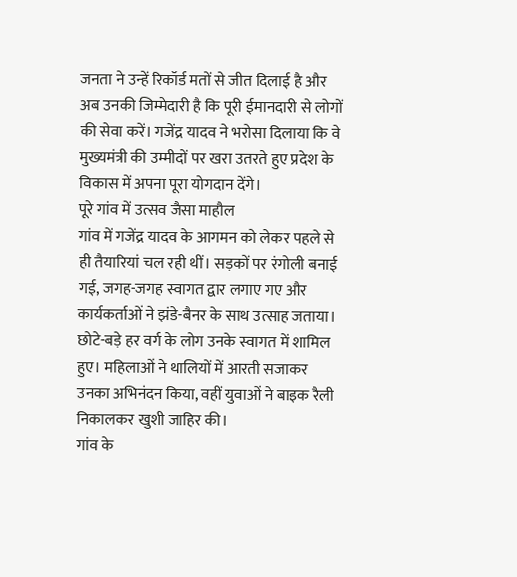जनता ने उन्हें रिकॉर्ड मतों से जीत दिलाई है और अब उनकी जिम्मेदारी है कि पूरी ईमानदारी से लोगों की सेवा करें। गजेंद्र यादव ने भरोसा दिलाया कि वे मुख्यमंत्री की उम्मीदों पर खरा उतरते हुए प्रदेश के विकास में अपना पूरा योगदान देंगे।
पूरे गांव में उत्सव जैसा माहौल
गांव में गजेंद्र यादव के आगमन को लेकर पहले से ही तैयारियां चल रही थीं। सड़कों पर रंगोली बनाई गई, जगह-जगह स्वागत द्वार लगाए गए और कार्यकर्ताओं ने झंडे-बैनर के साथ उत्साह जताया। छोटे-बड़े हर वर्ग के लोग उनके स्वागत में शामिल हुए। महिलाओं ने थालियों में आरती सजाकर उनका अभिनंदन किया, वहीं युवाओं ने बाइक रैली निकालकर खुशी जाहिर की।
गांव के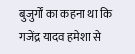बुजुर्गों का कहना था कि गजेंद्र यादव हमेशा से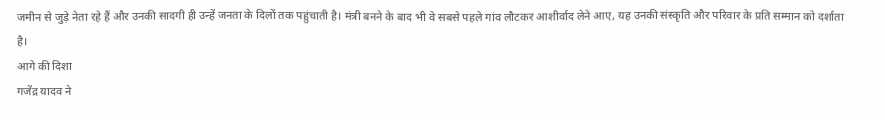जमीन से जुड़े नेता रहे हैं और उनकी सादगी ही उन्हें जनता के दिलों तक पहुंचाती है। मंत्री बनने के बाद भी वे सबसे पहले गांव लौटकर आशीर्वाद लेने आए, यह उनकी संस्कृति और परिवार के प्रति सम्मान को दर्शाता है।
आगे की दिशा
गजेंद्र यादव ने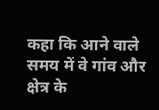कहा कि आने वाले समय में वे गांव और क्षेत्र के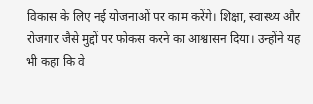विकास के लिए नई योजनाओं पर काम करेंगे। शिक्षा, स्वास्थ्य और रोजगार जैसे मुद्दों पर फोकस करने का आश्वासन दिया। उन्होंने यह भी कहा कि वे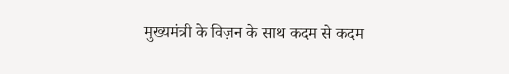मुख्यमंत्री के विज़न के साथ कदम से कदम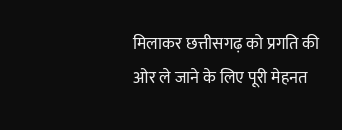मिलाकर छत्तीसगढ़ को प्रगति की ओर ले जाने के लिए पूरी मेहनत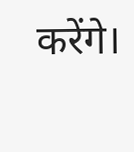करेंगे।